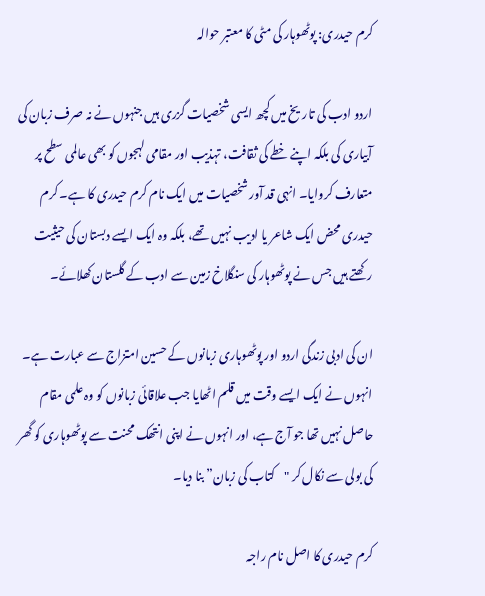کرم حیدری: پوٹھوہار کی مٹی کا معتبر حوالہ

اردو ادب کی تاریخ میں کچھ ایسی شخصیات گزری ہیں جنہوں نے نہ صرف زبان کی آبیاری کی بلکہ اپنے خطے کی ثقافت، تہذیب اور مقامی لہجوں کو بھی عالمی سطح پر متعارف کروایا۔ انہی قد آور شخصیات میں ایک نام کرم حیدری کا ہے۔ کرم حیدری محض ایک شاعر یا ادیب نہیں تھے، بلکہ وہ ایک ایسے دبستان کی حیثیت رکھتے ہیں جس نے پوٹھوہار کی سنگلاخ زمین سے ادب کے گلستان کھلائے۔

ان کی ادبی زندگی اردو اور پوٹھوہاری زبانوں کے حسین امتزاج سے عبارت ہے۔ انہوں نے ایک ایسے وقت میں قلم اٹھایا جب علاقائی زبانوں کو وہ علمی مقام حاصل نہیں تھا جو آج ہے، اور انہوں نے اپنی انتھک محنت سے پوٹھوہاری کو گھر کی بولی سے نکال کر "کتاب کی زبان” بنا دیا۔

کرم حیدری کا اصل نام راجہ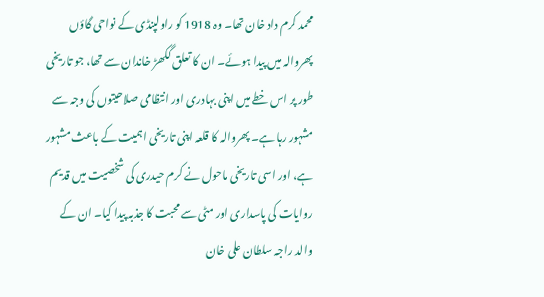محمد کرم داد خان تھا۔ وہ 1918 کو راولپنڈی کے نواحی گاؤں پھروالہ میں پیدا ہوئے۔ ان کا تعلق گکھڑ خاندان سے تھا، جو تاریخی طور پر اس خطے میں اپنی بہادری اور انتظامی صلاحیتوں کی وجہ سے مشہور رہا ہے۔ پھروالہ کا قلعہ اپنی تاریخی اہمیت کے باعث مشہور ہے، اور اسی تاریخی ماحول نے کرم حیدری کی شخصیت میں قدیم روایات کی پاسداری اور مٹی سے محبت کا جذبہ پیدا کیا۔ ان کے والد راجہ سلطان علی خان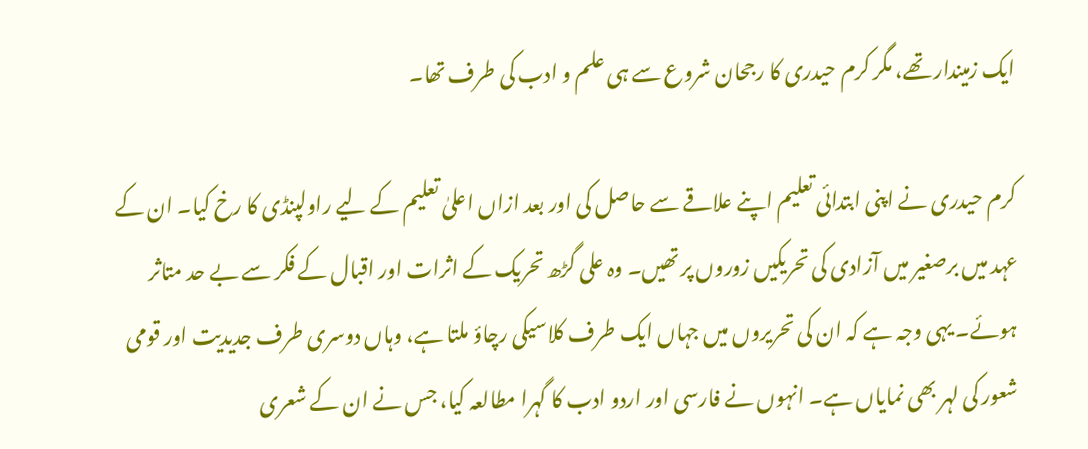ایک زمیندار تھے، مگر کرم حیدری کا رجحان شروع سے ہی علم و ادب کی طرف تھا۔

کرم حیدری نے اپنی ابتدائی تعلیم اپنے علاقے سے حاصل کی اور بعد ازاں اعلیٰ تعلیم کے لیے راولپنڈی کا رخ کیا۔ ان کے عہد میں برصغیر میں آزادی کی تحریکیں زوروں پر تھیں۔ وہ علی گڑھ تحریک کے اثرات اور اقبال کے فکر سے بے حد متاثر ہوئے۔ یہی وجہ ہے کہ ان کی تحریروں میں جہاں ایک طرف کلاسیکی رچاؤ ملتا ہے، وہاں دوسری طرف جدیدیت اور قومی شعور کی لہر بھی نمایاں ہے۔ انہوں نے فارسی اور اردو ادب کا گہرا مطالعہ کیا، جس نے ان کے شعری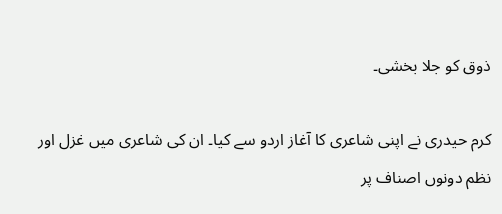ذوق کو جلا بخشی۔

کرم حیدری نے اپنی شاعری کا آغاز اردو سے کیا۔ ان کی شاعری میں غزل اور نظم دونوں اصناف پر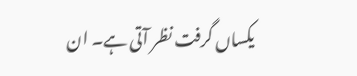یکساں گرفت نظر آتی ہے۔ ان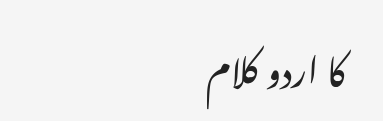کا اردو کلام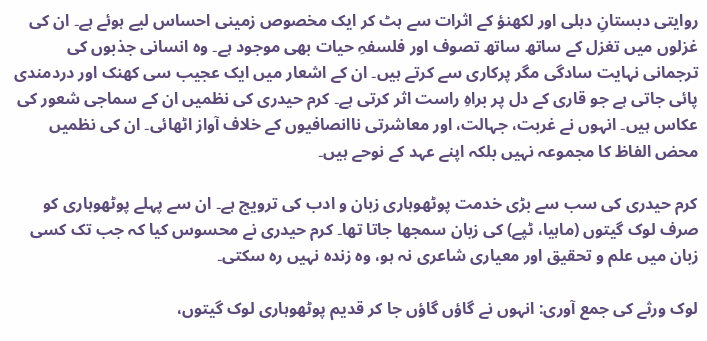روایتی دبستانِ دہلی اور لکھنؤ کے اثرات سے ہٹ کر ایک مخصوص زمینی احساس لیے ہوئے ہے۔ ان کی غزلوں میں تغزل کے ساتھ ساتھ تصوف اور فلسفہِ حیات بھی موجود ہے۔ وہ انسانی جذبوں کی ترجمانی نہایت سادگی مگر پرکاری سے کرتے ہیں۔ ان کے اشعار میں ایک عجیب سی کھنک اور دردمندی پائی جاتی ہے جو قاری کے دل پر براہِ راست اثر کرتی ہے۔ کرم حیدری کی نظمیں ان کے سماجی شعور کی عکاس ہیں۔ انہوں نے غربت، جہالت، اور معاشرتی ناانصافیوں کے خلاف آواز اٹھائی۔ ان کی نظمیں محض الفاظ کا مجموعہ نہیں بلکہ اپنے عہد کے نوحے ہیں۔

کرم حیدری کی سب سے بڑی خدمت پوٹھوہاری زبان و ادب کی ترویج ہے۔ ان سے پہلے پوٹھوہاری کو صرف لوک گیتوں (ماہیا، ٹپے) کی زبان سمجھا جاتا تھا۔ کرم حیدری نے محسوس کیا کہ جب تک کسی زبان میں علم و تحقیق اور معیاری شاعری نہ ہو، وہ زندہ نہیں رہ سکتی۔

لوک ورثے کی جمع آوری: انہوں نے گاؤں گاؤں جا کر قدیم پوٹھوہاری لوک گیتوں،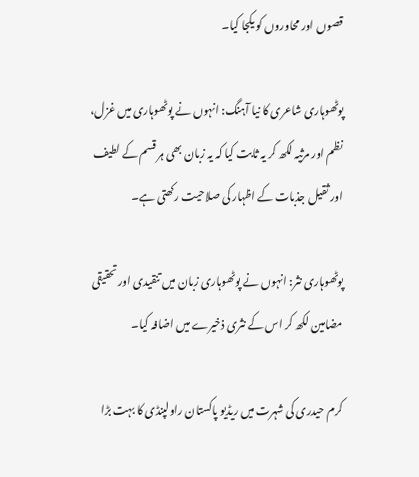قصوں اور محاوروں کو یکجا کیا۔

پوٹھوہاری شاعری کا نیا آہنگ: انہوں نے پوٹھوہاری میں غزل، نظم اور مرثیہ لکھ کر یہ ثابت کیا کہ یہ زبان بھی ہر قسم کے لطیف اور ثقیل جذبات کے اظہار کی صلاحیت رکھتی ہے۔

پوٹھوہاری نثر: انہوں نے پوٹھوہاری زبان میں تنقیدی اور تحقیقی مضامین لکھ کر اس کے نثری ذخیرے میں اضافہ کیا۔

کرم حیدری کی شہرت میں ریڈیو پاکستان راولپنڈی کا بہت بڑا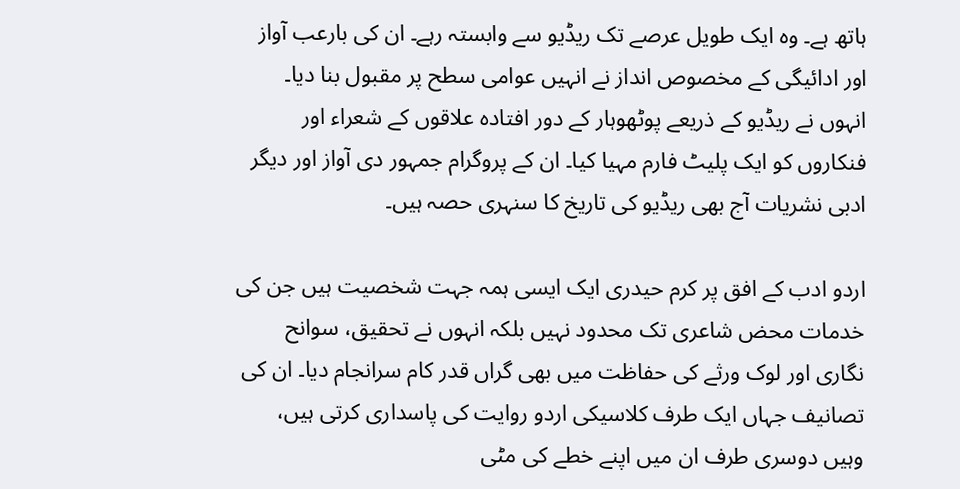ہاتھ ہے۔ وہ ایک طویل عرصے تک ریڈیو سے وابستہ رہے۔ ان کی بارعب آواز اور ادائیگی کے مخصوص انداز نے انہیں عوامی سطح پر مقبول بنا دیا۔ انہوں نے ریڈیو کے ذریعے پوٹھوہار کے دور افتادہ علاقوں کے شعراء اور فنکاروں کو ایک پلیٹ فارم مہیا کیا۔ ان کے پروگرام جمہور دی آواز اور دیگر ادبی نشریات آج بھی ریڈیو کی تاریخ کا سنہری حصہ ہیں۔

اردو ادب کے افق پر کرم حیدری ایک ایسی ہمہ جہت شخصیت ہیں جن کی خدمات محض شاعری تک محدود نہیں بلکہ انہوں نے تحقیق، سوانح نگاری اور لوک ورثے کی حفاظت میں بھی گراں قدر کام سرانجام دیا۔ ان کی تصانیف جہاں ایک طرف کلاسیکی اردو روایت کی پاسداری کرتی ہیں، وہیں دوسری طرف ان میں اپنے خطے کی مٹی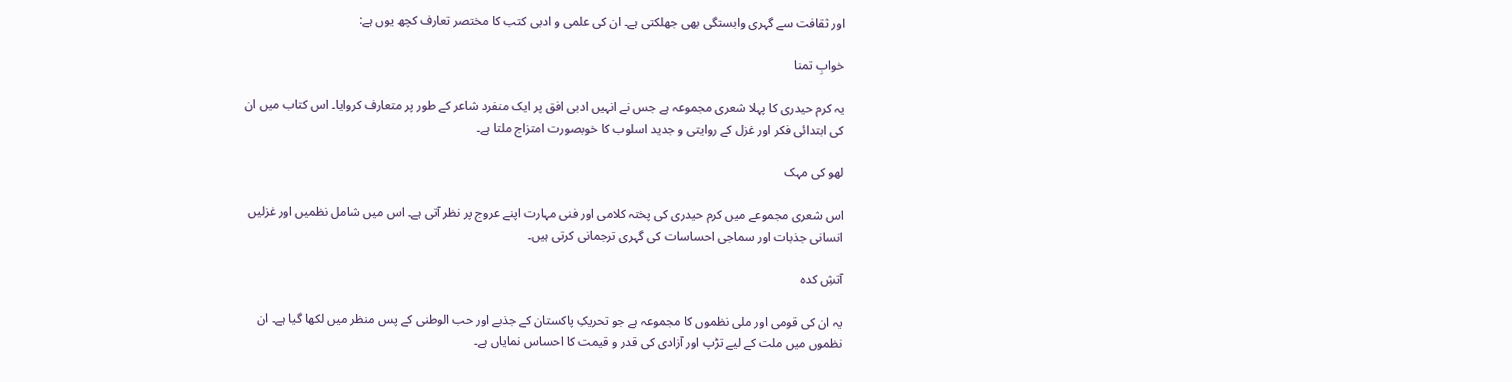اور ثقافت سے گہری وابستگی بھی جھلکتی ہے۔ ان کی علمی و ادبی کتب کا مختصر تعارف کچھ یوں ہے:

خوابِ تمنا

یہ کرم حیدری کا پہلا شعری مجموعہ ہے جس نے انہیں ادبی افق پر ایک منفرد شاعر کے طور پر متعارف کروایا۔ اس کتاب میں ان کی ابتدائی فکر اور غزل کے روایتی و جدید اسلوب کا خوبصورت امتزاج ملتا ہے۔

لهو کی مہک

اس شعری مجموعے میں کرم حیدری کی پختہ کلامی اور فنی مہارت اپنے عروج پر نظر آتی ہے۔ اس میں شامل نظمیں اور غزلیں انسانی جذبات اور سماجی احساسات کی گہری ترجمانی کرتی ہیں۔

آتشِ کدہ

یہ ان کی قومی اور ملی نظموں کا مجموعہ ہے جو تحریکِ پاکستان کے جذبے اور حب الوطنی کے پس منظر میں لکھا گیا ہے۔ ان نظموں میں ملت کے لیے تڑپ اور آزادی کی قدر و قیمت کا احساس نمایاں ہے۔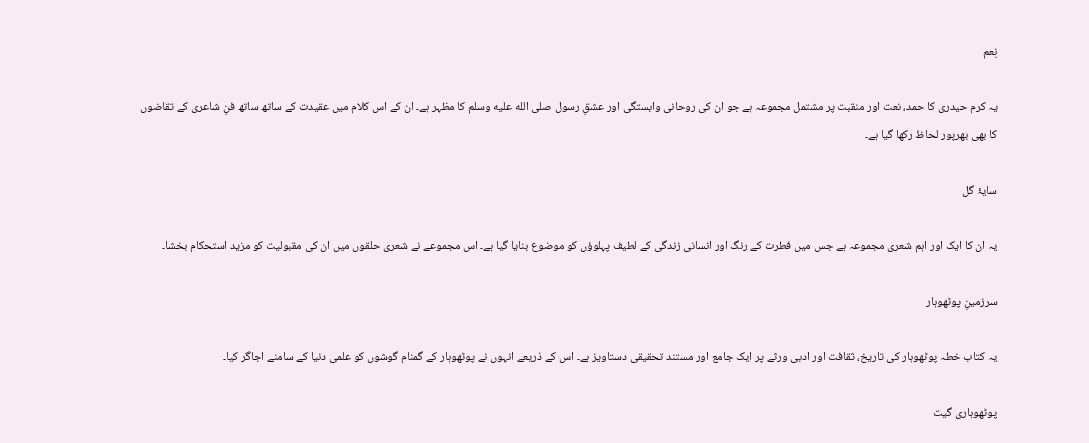نِعم

یہ کرم حیدری کا حمد، نعت اور منقبت پر مشتمل مجموعہ ہے جو ان کی روحانی وابستگی اور عشقِ رسول صلى الله عليه وسلم کا مظہر ہے۔ ان کے اس کلام میں عقیدت کے ساتھ ساتھ فنِ شاعری کے تقاضوں کا بھی بھرپور لحاظ رکھا گیا ہے۔

سایۂ گل

یہ ان کا ایک اور اہم شعری مجموعہ ہے جس میں فطرت کے رنگ اور انسانی زندگی کے لطیف پہلوؤں کو موضوع بنایا گیا ہے۔ اس مجموعے نے شعری حلقوں میں ان کی مقبولیت کو مزید استحکام بخشا۔

سرزمینِ پوٹھوہار

یہ کتاب خطہ پوٹھوہار کی تاریخ، ثقافت اور ادبی ورثے پر ایک جامع اور مستند تحقیقی دستاویز ہے۔ اس کے ذریعے انہوں نے پوٹھوہار کے گمنام گوشوں کو علمی دنیا کے سامنے اجاگر کیا۔

پوٹھوہاری گیت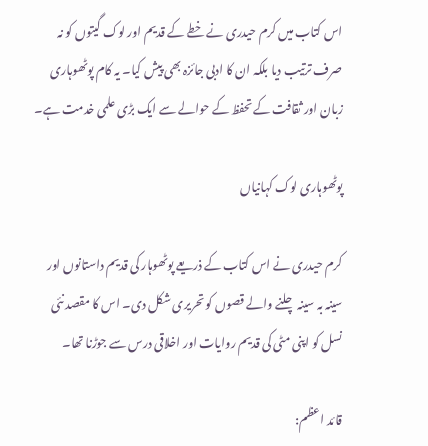اس کتاب میں کرم حیدری نے خطے کے قدیم اور لوک گیتوں کو نہ صرف ترتیب دیا بلکہ ان کا ادبی جائزہ بھی پیش کیا۔ یہ کام پوٹھوہاری زبان اور ثقافت کے تحفظ کے حوالے سے ایک بڑی علمی خدمت ہے۔

پوٹھوہاری لوک کہانیاں

کرم حیدری نے اس کتاب کے ذریعے پوٹھوہار کی قدیم داستانوں اور سینہ بہ سینہ چلنے والے قصوں کو تحریری شکل دی۔ اس کا مقصد نئی نسل کو اپنی مٹی کی قدیم روایات اور اخلاقی درس سے جوڑنا تھا۔

قائد اعظم: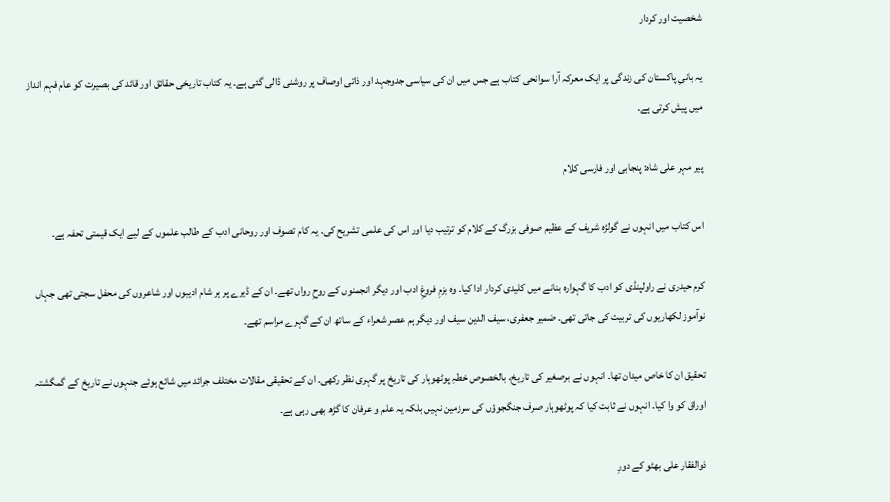شخصیت اور کردار

یہ بانیِ پاکستان کی زندگی پر ایک معرکہ آرا سوانحی کتاب ہے جس میں ان کی سیاسی جدوجہد اور ذاتی اوصاف پر روشنی ڈالی گئی ہے۔ یہ کتاب تاریخی حقائق اور قائد کی بصیرت کو عام فہم انداز میں پیش کرتی ہے۔

پیر مہر علی شاہ: پنجابی اور فارسی کلام

اس کتاب میں انہوں نے گولڑہ شریف کے عظیم صوفی بزرگ کے کلام کو ترتیب دیا اور اس کی علمی تشریح کی۔ یہ کام تصوف اور روحانی ادب کے طالب علموں کے لیے ایک قیمتی تحفہ ہے۔

کرم حیدری نے راولپنڈی کو ادب کا گہوارہ بنانے میں کلیدی کردار ادا کیا۔ وہ بزمِ فروغِ ادب اور دیگر انجمنوں کے روحِ رواں تھے۔ ان کے ڈیرے پر ہر شام ادیبوں اور شاعروں کی محفل سجتی تھی جہاں نوآموز لکھاریوں کی تربیت کی جاتی تھی۔ ضمیر جعفری، سیف الدین سیف اور دیگر ہم عصر شعراء کے ساتھ ان کے گہرے مراسم تھے۔

تحقیق ان کا خاص میدان تھا۔ انہوں نے برصغیر کی تاریخ، بالخصوص خطہِ پوٹھوہار کی تاریخ پر گہری نظر رکھی۔ ان کے تحقیقی مقالات مختلف جرائد میں شائع ہوئے جنہوں نے تاریخ کے گمگشتہ اوراق کو وا کیا۔ انہوں نے ثابت کیا کہ پوٹھوہار صرف جنگجوؤں کی سرزمین نہیں بلکہ یہ علم و عرفان کا گڑھ بھی رہی ہے۔

ذوالفقار علی بھٹو کے دورِ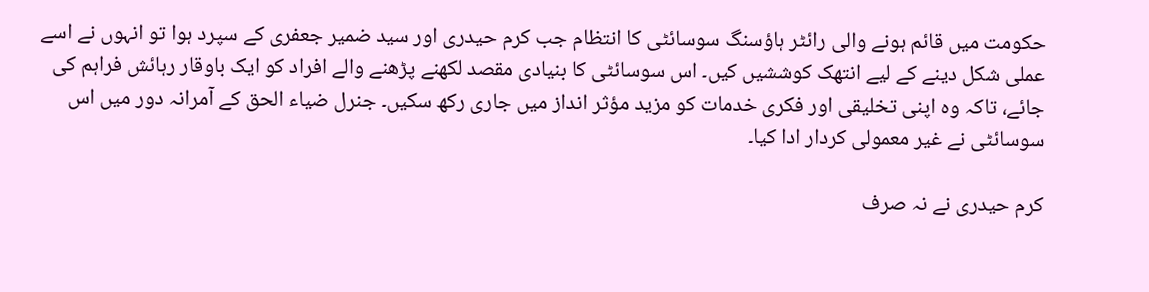حکومت میں قائم ہونے والی رائٹر ہاؤسنگ سوسائٹی کا انتظام جب کرم حیدری اور سید ضمیر جعفری کے سپرد ہوا تو انہوں نے اسے عملی شکل دینے کے لیے انتھک کوششیں کیں۔ اس سوسائٹی کا بنیادی مقصد لکھنے پڑھنے والے افراد کو ایک باوقار رہائش فراہم کی جائے، تاکہ وہ اپنی تخلیقی اور فکری خدمات کو مزید مؤثر انداز میں جاری رکھ سکیں۔ جنرل ضیاء الحق کے آمرانہ دور میں اس سوسائٹی نے غیر معمولی کردار ادا کیا۔

کرم حیدری نے نہ صرف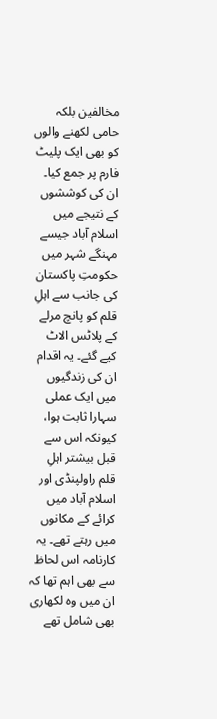مخالفین بلکہ حامی لکھنے والوں کو بھی ایک پلیٹ فارم پر جمع کیا۔ ان کی کوششوں کے نتیجے میں اسلام آباد جیسے مہنگے شہر میں حکومتِ پاکستان کی جانب سے اہلِ قلم کو پانچ مرلے کے پلاٹس الاٹ کیے گئے۔ یہ اقدام ان کی زندگیوں میں ایک عملی سہارا ثابت ہوا، کیونکہ اس سے قبل بیشتر اہلِ قلم راولپنڈی اور اسلام آباد میں کرائے کے مکانوں میں رہتے تھے۔ یہ کارنامہ اس لحاظ سے بھی اہم تھا کہ ان میں وہ لکھاری بھی شامل تھے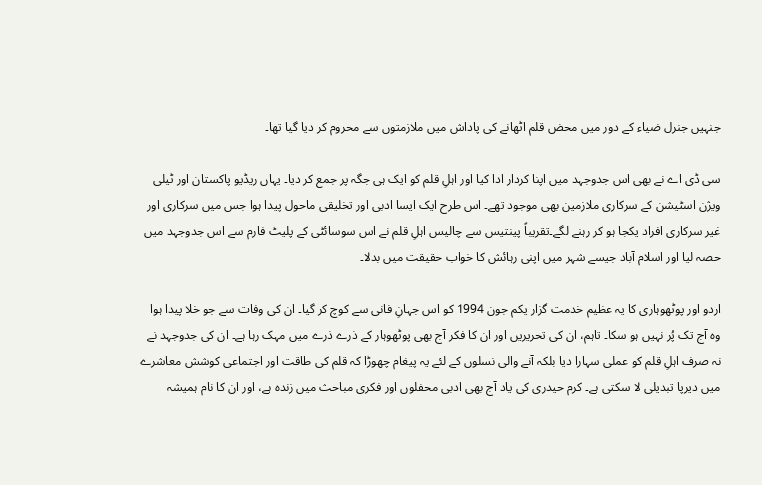جنہیں جنرل ضیاء کے دور میں محض قلم اٹھانے کی پاداش میں ملازمتوں سے محروم کر دیا گیا تھا۔

سی ڈی اے نے بھی اس جدوجہد میں اپنا کردار ادا کیا اور اہلِ قلم کو ایک ہی جگہ پر جمع کر دیا۔ یہاں ریڈیو پاکستان اور ٹیلی ویژن اسٹیشن کے سرکاری ملازمین بھی موجود تھے۔ اس طرح ایک ایسا ادبی اور تخلیقی ماحول پیدا ہوا جس میں سرکاری اور غیر سرکاری افراد یکجا ہو کر رہنے لگے۔تقریباً پینتیس سے چالیس اہلِ قلم نے اس سوسائٹی کے پلیٹ فارم سے اس جدوجہد میں حصہ لیا اور اسلام آباد جیسے شہر میں اپنی رہائش کا خواب حقیقت میں بدلا۔

اردو اور پوٹھوہاری کا یہ عظیم خدمت گزار یکم جون 1994 کو اس جہانِ فانی سے کوچ کر گیا۔ ان کی وفات سے جو خلا پیدا ہوا وہ آج تک پُر نہیں ہو سکا۔ تاہم، ان کی تحریریں اور ان کا فکر آج بھی پوٹھوہار کے ذرے ذرے میں مہک رہا ہے۔ ان کی جدوجہد نے نہ صرف اہلِ قلم کو عملی سہارا دیا بلکہ آنے والی نسلوں کے لئے یہ پیغام چھوڑا کہ قلم کی طاقت اور اجتماعی کوشش معاشرے میں دیرپا تبدیلی لا سکتی ہے۔ کرم حیدری کی یاد آج بھی ادبی محفلوں اور فکری مباحث میں زندہ ہے، اور ان کا نام ہمیشہ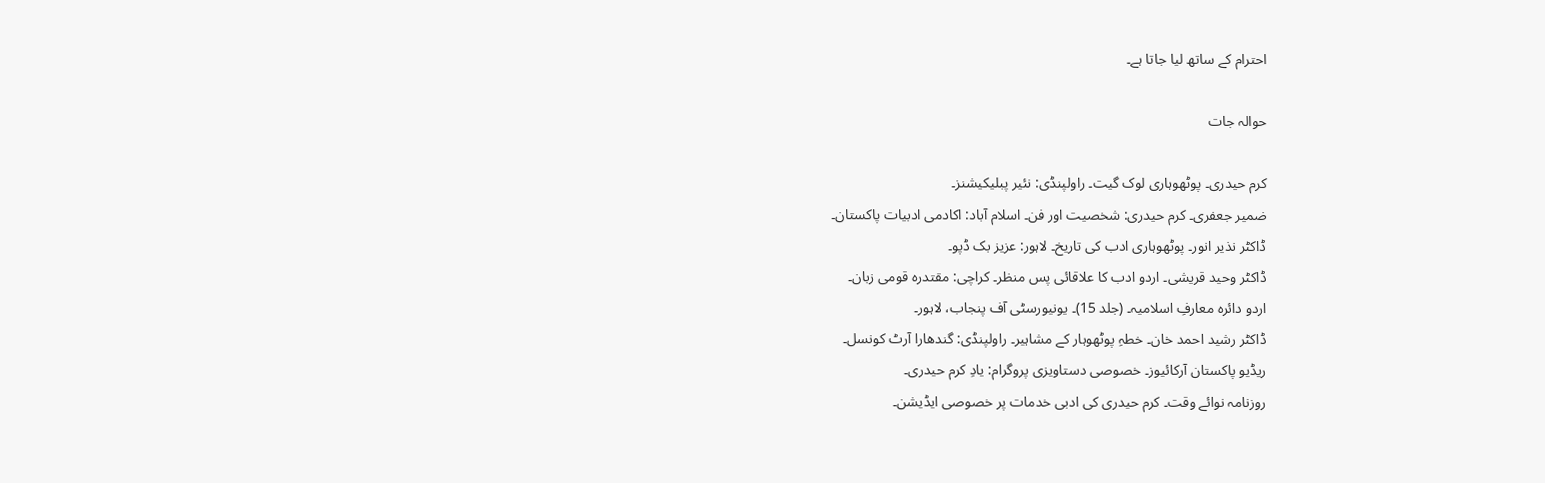احترام کے ساتھ لیا جاتا ہے۔

حوالہ جات

کرم حیدری۔ پوٹھوہاری لوک گیت۔ راولپنڈی: نئیر پبلیکیشنز۔
ضمیر جعفری۔ کرم حیدری: شخصیت اور فن۔ اسلام آباد: اکادمی ادبیات پاکستان۔
ڈاکٹر نذیر انور۔ پوٹھوہاری ادب کی تاریخ۔ لاہور: عزیز بک ڈپو۔
ڈاکٹر وحید قریشی۔ اردو ادب کا علاقائی پس منظر۔ کراچی: مقتدرہ قومی زبان۔
اردو دائرہ معارفِ اسلامیہ۔ (جلد 15)۔ یونیورسٹی آف پنجاب، لاہور۔
ڈاکٹر رشید احمد خان۔ خطہِ پوٹھوہار کے مشاہیر۔ راولپنڈی: گندھارا آرٹ کونسل۔
ریڈیو پاکستان آرکائیوز۔ خصوصی دستاویزی پروگرام: یادِ کرم حیدری۔
روزنامہ نوائے وقت۔ کرم حیدری کی ادبی خدمات پر خصوصی ایڈیشن۔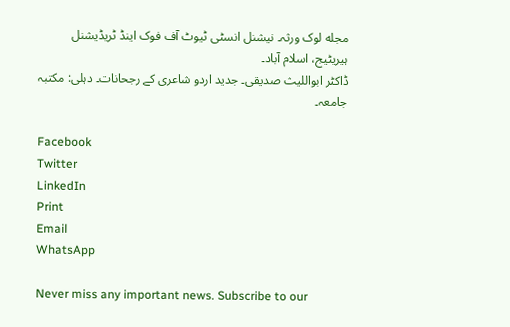مجله لوک ورثہ۔ نیشنل انسٹی ٹیوٹ آف فوک اینڈ ٹریڈیشنل ہیریٹیج، اسلام آباد۔
ڈاکٹر ابواللیث صدیقی۔ جدید اردو شاعری کے رجحانات۔ دہلی: مکتبہ جامعہ۔

Facebook
Twitter
LinkedIn
Print
Email
WhatsApp

Never miss any important news. Subscribe to our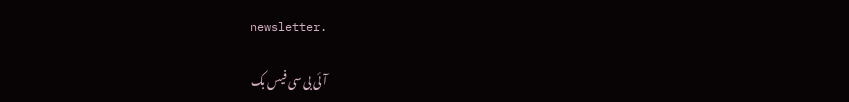newsletter.

آئی بی سی فیس بک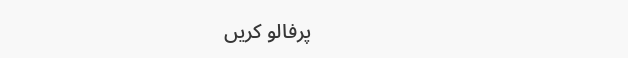پرفالو کریں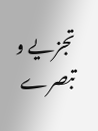تجزیے و تبصرے